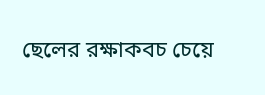ছেলের রক্ষাকবচ চেয়ে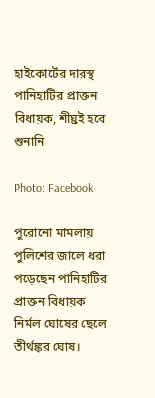হাইকোর্টের দারস্থ পানিহাটির প্রাক্তন বিধায়ক, শীঘ্রই হবে শুনানি

Photo: Facebook

পুরোনো মামলায় পুলিশের জালে ধরা পড়েছেন পানিহাটির প্রাক্তন বিধায়ক নির্মল ঘোষের ছেলে তীর্থঙ্কর ঘোষ।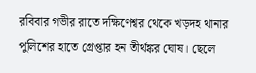রবিবার গভীর রাতে দক্ষিণেশ্বর থেকে খড়দহ থানার পুলিশের হাতে গ্রেপ্তার হন তীর্থঙ্কর ঘোষ। ছেলে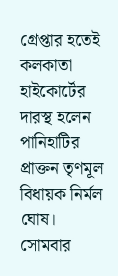গ্রেপ্তার হতেই কলকাতা হাইকোর্টের দারস্থ হলেন পানিহাটির প্রাক্তন তৃণমূল বিধায়ক নির্মল ঘোষ। সোমবার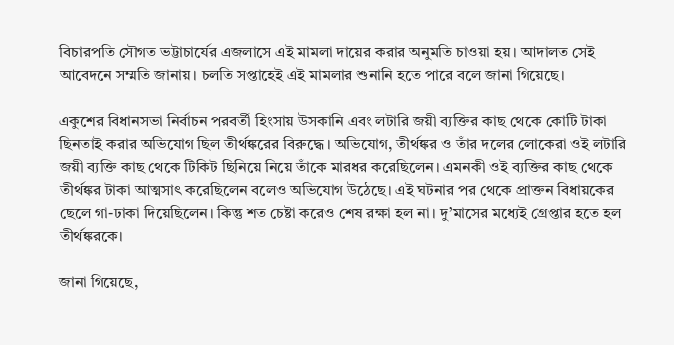বিচারপতি সৌগত ভট্টাচার্যের এজলাসে এই মামলা দায়ের করার অনুমতি চাওয়া হয়। আদালত সেই আবেদনে সম্মতি জানায়। চলতি সপ্তাহেই এই মামলার শুনানি হতে পারে বলে জানা গিয়েছে।

একুশের বিধানসভা নির্বাচন পরবর্তী হিংসায় উসকানি এবং লটারি জয়ী ব্যক্তির কাছ থেকে কোটি টাকা ছিনতাই করার অভিযোগ ছিল তীর্থঙ্করের বিরুদ্ধে। অভিযোগ, তীর্থঙ্কর ও তাঁর দলের লোকেরা ওই লটারি জয়ী ব্যক্তি কাছ থেকে টিকিট ছিনিয়ে নিয়ে তাঁকে মারধর করেছিলেন। এমনকী ওই ব্যক্তির কাছ থেকে তীর্থঙ্কর টাকা আত্মসাৎ করেছিলেন বলেও অভিযোগ উঠেছে। এই ঘটনার পর থেকে প্রাক্তন বিধায়কের ছেলে গা-ঢাকা দিয়েছিলেন। কিন্তু শত চেষ্টা করেও শেষ রক্ষা হল না। দু’মাসের মধ্যেই গ্রেপ্তার হতে হল তীর্থঙ্করকে।

জানা গিয়েছে,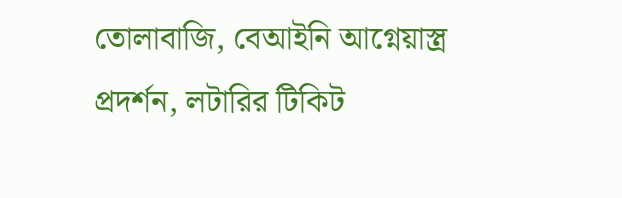তোলাবাজি, বেআইনি আগ্নেয়াস্ত্র প্রদর্শন, লটারির টিকিট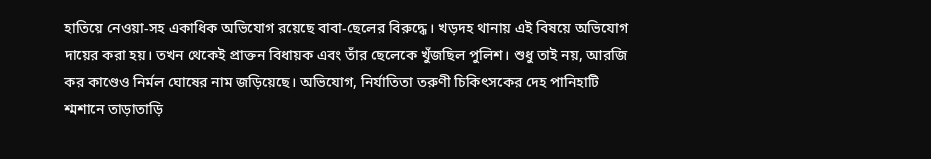হাতিয়ে নেওয়া-সহ একাধিক অভিযোগ রয়েছে বাবা-ছেলের বিরুদ্ধে। খড়দহ থানায় এই বিষয়ে অভিযোগ দায়ের করা হয়। তখন থেকেই প্রাক্তন বিধায়ক এবং তাঁর ছেলেকে খুঁজছিল পুলিশ। শুধু তাই নয়, আরজি কর কাণ্ডেও নির্মল ঘোষের নাম জড়িয়েছে। অভিযোগ, নির্যাতিতা তরুণী চিকিৎসকের দেহ পানিহাটি শ্মশানে তাড়াতাড়ি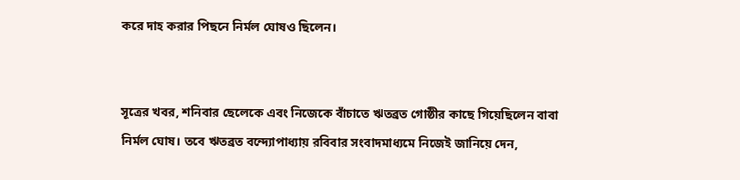করে দাহ করার পিছনে নির্মল ঘোষও ছিলেন।


সূত্রের খবর, শনিবার ছেলেকে এবং নিজেকে বাঁচাতে ঋতব্রত গোষ্ঠীর কাছে গিয়েছিলেন বাবা নির্মল ঘোষ। তবে ঋতব্রত বন্দ্যোপাধ্যায় রবিবার সংবাদমাধ্যমে নিজেই জানিয়ে দেন,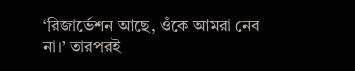‘রিজার্ভেশন আছে, ওঁকে আমরা নেব না।’ তারপরই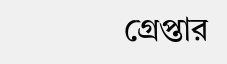গ্রেপ্তার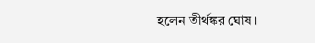হলেন তীর্থঙ্কর ঘোষ।